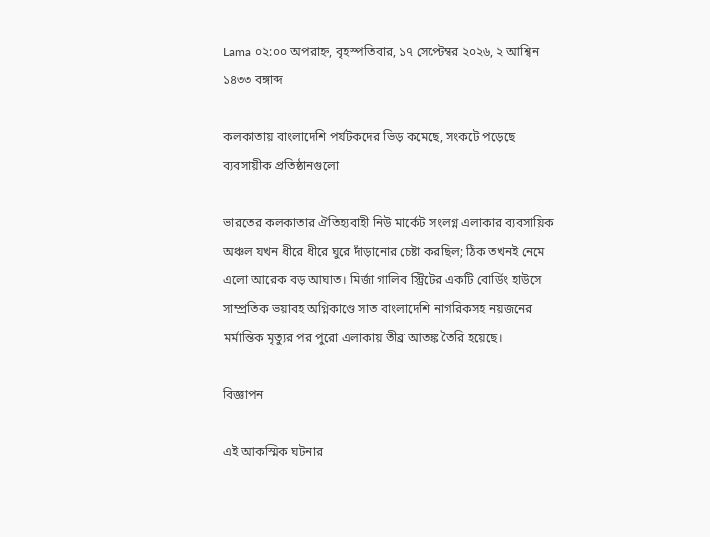Lama ০২:০০ অপরাহ্ন, বৃহস্পতিবার, ১৭ সেপ্টেম্বর ২০২৬, ২ আশ্বিন ১৪৩৩ বঙ্গাব্দ

কলকাতায় বাংলাদেশি পর্যটকদের ভিড় কমেছে, সংকটে পড়েছে ব্যবসায়ীক প্রতিষ্ঠানগুলো

ভারতের কলকাতার ঐতিহ্যবাহী নিউ মার্কেট সংলগ্ন এলাকার ব্যবসায়িক অঞ্চল যখন ধীরে ধীরে ঘুরে দাঁড়ানোর চেষ্টা করছিল; ঠিক তখনই নেমে এলো আরেক বড় আঘাত। মির্জা গালিব স্ট্রিটের একটি বোর্ডিং হাউসে সাম্প্রতিক ভয়াবহ অগ্নিকাণ্ডে সাত বাংলাদেশি নাগরিকসহ নয়জনের মর্মান্তিক মৃত্যুর পর পুরো এলাকায় তীব্র আতঙ্ক তৈরি হয়েছে।

বিজ্ঞাপন

এই আকস্মিক ঘটনার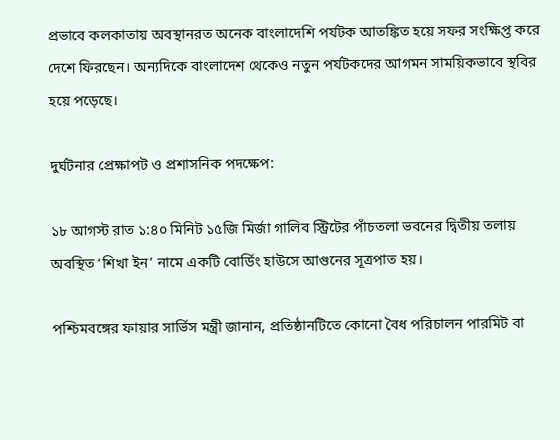প্রভাবে কলকাতায় অবস্থানরত অনেক বাংলাদেশি পর্যটক আতঙ্কিত হয়ে সফর সংক্ষিপ্ত করে দেশে ফিরছেন। অন্যদিকে বাংলাদেশ থেকেও নতুন পর্যটকদের আগমন সাময়িকভাবে স্থবির হয়ে পড়েছে।

দুর্ঘটনার প্রেক্ষাপট ও প্রশাসনিক পদক্ষেপ:

১৮ আগস্ট রাত ১:৪০ মিনিট ১৫জি মির্জা গালিব স্ট্রিটের পাঁচতলা ভবনের দ্বিতীয় তলায় অবস্থিত ‘শিখা ইন’ নামে একটি বোর্ডিং হাউসে আগুনের সূত্রপাত হয়।

পশ্চিমবঙ্গের ফায়ার সার্ভিস মন্ত্রী জানান, প্রতিষ্ঠানটিতে কোনো বৈধ পরিচালন পারমিট বা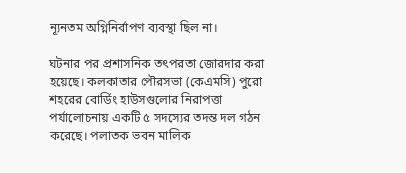ন্যূনতম অগ্নিনির্বাপণ ব্যবস্থা ছিল না।

ঘটনার পর প্রশাসনিক তৎপরতা জোরদার করা হয়েছে। কলকাতার পৌরসভা (কেএমসি) পুরো শহরের বোর্ডিং হাউসগুলোর নিরাপত্তা পর্যালোচনায় একটি ৫ সদস্যের তদন্ত দল গঠন করেছে। পলাতক ভবন মালিক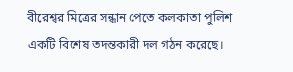বীরেশ্বর মিত্রের সন্ধান পেতে কলকাতা পুলিশ একটি বিশেষ তদন্তকারী দল গঠন করেছে।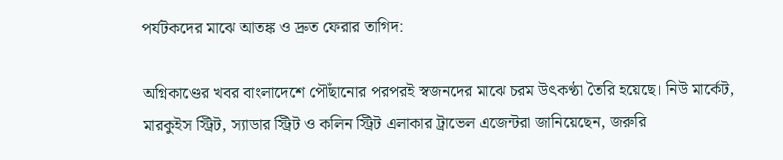পর্যটকদের মাঝে আতঙ্ক ও দ্রুত ফেরার তাগিদ:

অগ্নিকাণ্ডের খবর বাংলাদেশে পৌঁছানোর পরপরই স্বজনদের মাঝে চরম উৎকণ্ঠা তৈরি হয়েছে। নিউ মার্কেট, মারকুইস স্ট্রিট, স্যাডার স্ট্রিট ও কলিন স্ট্রিট এলাকার ট্রাভেল এজেন্টরা জানিয়েছেন, জরুরি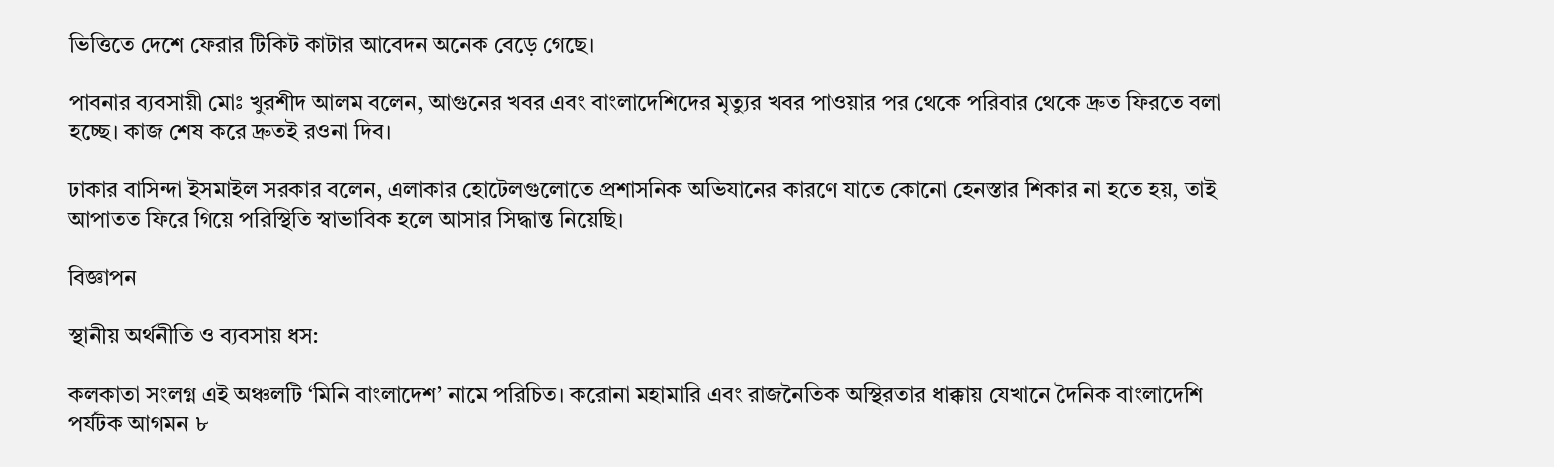ভিত্তিতে দেশে ফেরার টিকিট কাটার আবেদন অনেক বেড়ে গেছে।

পাবনার ব্যবসায়ী মোঃ খুরশীদ আলম বলেন, আগুনের খবর এবং বাংলাদেশিদের মৃত্যুর খবর পাওয়ার পর থেকে পরিবার থেকে দ্রুত ফিরতে বলা হচ্ছে। কাজ শেষ করে দ্রুতই রওনা দিব।

ঢাকার বাসিন্দা ইসমাইল সরকার বলেন, এলাকার হোটেলগুলোতে প্রশাসনিক অভিযানের কারণে যাতে কোনো হেনস্তার শিকার না হতে হয়, তাই আপাতত ফিরে গিয়ে পরিস্থিতি স্বাভাবিক হলে আসার সিদ্ধান্ত নিয়েছি।

বিজ্ঞাপন

স্থানীয় অর্থনীতি ও ব্যবসায় ধস:

কলকাতা সংলগ্ন এই অঞ্চলটি ‘মিনি বাংলাদেশ’ নামে পরিচিত। করোনা মহামারি এবং রাজনৈতিক অস্থিরতার ধাক্কায় যেখানে দৈনিক বাংলাদেশি পর্যটক আগমন ৮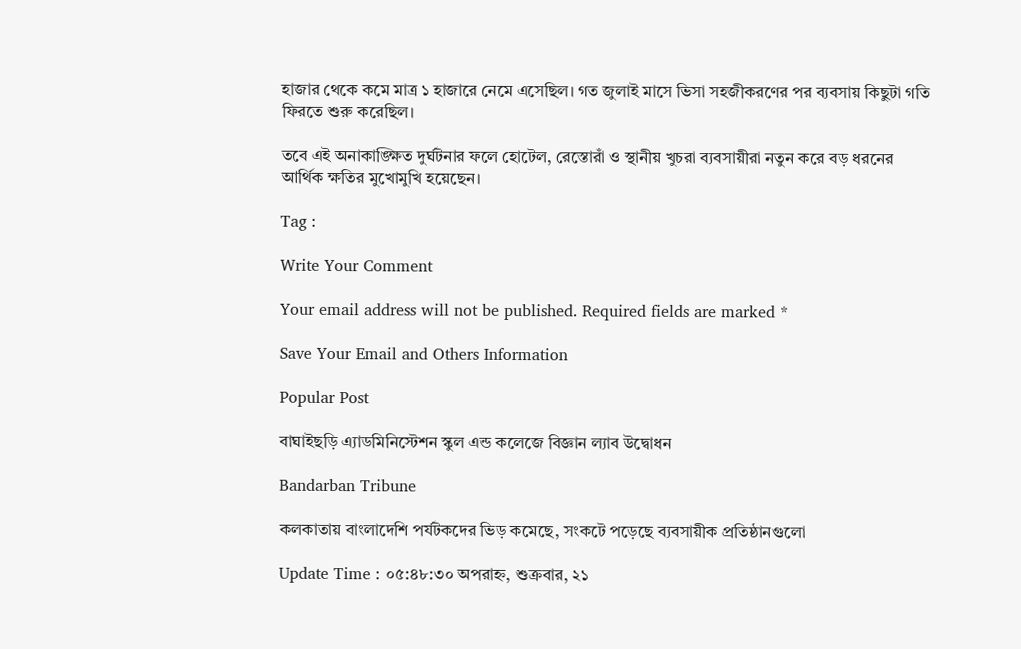হাজার থেকে কমে মাত্র ১ হাজারে নেমে এসেছিল। গত জুলাই মাসে ভিসা সহজীকরণের পর ব্যবসায় কিছুটা গতি ফিরতে শুরু করেছিল।

তবে এই অনাকাঙ্ক্ষিত দুর্ঘটনার ফলে হোটেল, রেস্তোরাঁ ও স্থানীয় খুচরা ব্যবসায়ীরা নতুন করে বড় ধরনের আর্থিক ক্ষতির মুখোমুখি হয়েছেন।

Tag :

Write Your Comment

Your email address will not be published. Required fields are marked *

Save Your Email and Others Information

Popular Post

বাঘাইছড়ি এ্যাডমিনিস্টেশন স্কুল এন্ড কলেজে বিজ্ঞান ল্যাব উদ্বোধন

Bandarban Tribune

কলকাতায় বাংলাদেশি পর্যটকদের ভিড় কমেছে, সংকটে পড়েছে ব্যবসায়ীক প্রতিষ্ঠানগুলো

Update Time : ০৫:৪৮:৩০ অপরাহ্ন, শুক্রবার, ২১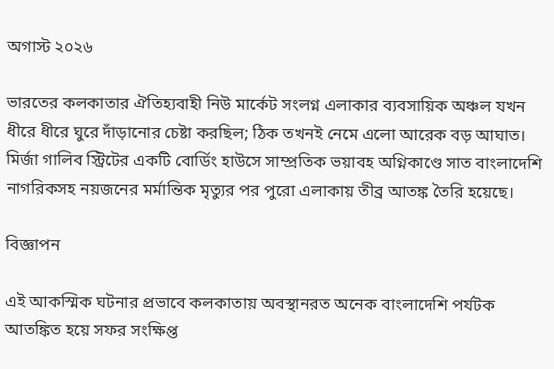অগাস্ট ২০২৬

ভারতের কলকাতার ঐতিহ্যবাহী নিউ মার্কেট সংলগ্ন এলাকার ব্যবসায়িক অঞ্চল যখন ধীরে ধীরে ঘুরে দাঁড়ানোর চেষ্টা করছিল; ঠিক তখনই নেমে এলো আরেক বড় আঘাত। মির্জা গালিব স্ট্রিটের একটি বোর্ডিং হাউসে সাম্প্রতিক ভয়াবহ অগ্নিকাণ্ডে সাত বাংলাদেশি নাগরিকসহ নয়জনের মর্মান্তিক মৃত্যুর পর পুরো এলাকায় তীব্র আতঙ্ক তৈরি হয়েছে।

বিজ্ঞাপন

এই আকস্মিক ঘটনার প্রভাবে কলকাতায় অবস্থানরত অনেক বাংলাদেশি পর্যটক আতঙ্কিত হয়ে সফর সংক্ষিপ্ত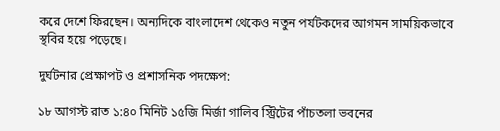করে দেশে ফিরছেন। অন্যদিকে বাংলাদেশ থেকেও নতুন পর্যটকদের আগমন সাময়িকভাবে স্থবির হয়ে পড়েছে।

দুর্ঘটনার প্রেক্ষাপট ও প্রশাসনিক পদক্ষেপ:

১৮ আগস্ট রাত ১:৪০ মিনিট ১৫জি মির্জা গালিব স্ট্রিটের পাঁচতলা ভবনের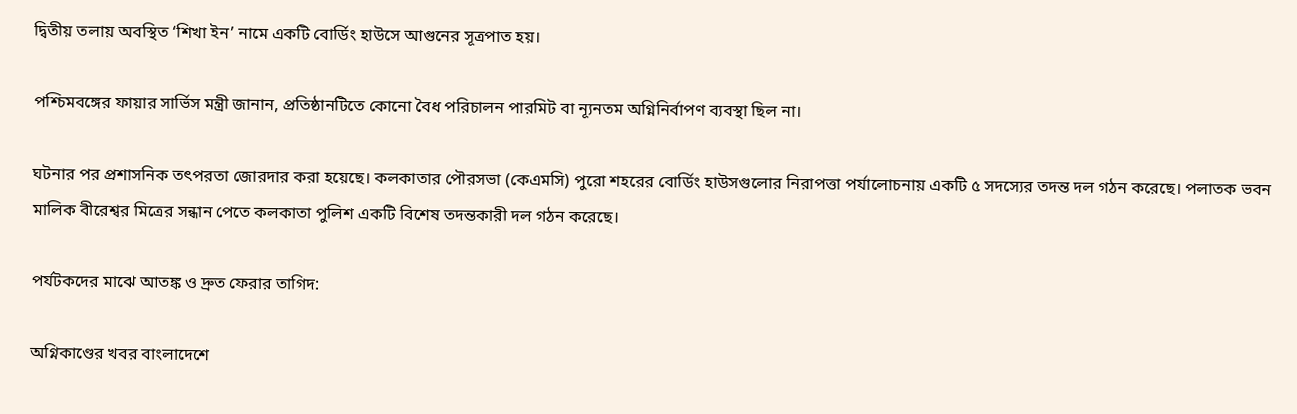দ্বিতীয় তলায় অবস্থিত ‘শিখা ইন’ নামে একটি বোর্ডিং হাউসে আগুনের সূত্রপাত হয়।

পশ্চিমবঙ্গের ফায়ার সার্ভিস মন্ত্রী জানান, প্রতিষ্ঠানটিতে কোনো বৈধ পরিচালন পারমিট বা ন্যূনতম অগ্নিনির্বাপণ ব্যবস্থা ছিল না।

ঘটনার পর প্রশাসনিক তৎপরতা জোরদার করা হয়েছে। কলকাতার পৌরসভা (কেএমসি) পুরো শহরের বোর্ডিং হাউসগুলোর নিরাপত্তা পর্যালোচনায় একটি ৫ সদস্যের তদন্ত দল গঠন করেছে। পলাতক ভবন মালিক বীরেশ্বর মিত্রের সন্ধান পেতে কলকাতা পুলিশ একটি বিশেষ তদন্তকারী দল গঠন করেছে।

পর্যটকদের মাঝে আতঙ্ক ও দ্রুত ফেরার তাগিদ:

অগ্নিকাণ্ডের খবর বাংলাদেশে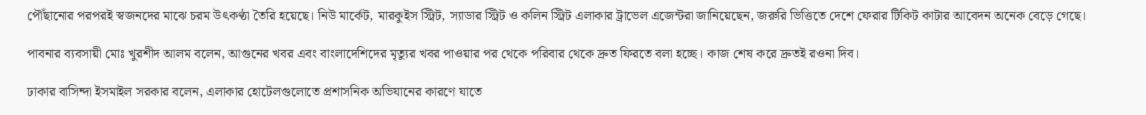পৌঁছানোর পরপরই স্বজনদের মাঝে চরম উৎকণ্ঠা তৈরি হয়েছে। নিউ মার্কেট, মারকুইস স্ট্রিট, স্যাডার স্ট্রিট ও কলিন স্ট্রিট এলাকার ট্রাভেল এজেন্টরা জানিয়েছেন, জরুরি ভিত্তিতে দেশে ফেরার টিকিট কাটার আবেদন অনেক বেড়ে গেছে।

পাবনার ব্যবসায়ী মোঃ খুরশীদ আলম বলেন, আগুনের খবর এবং বাংলাদেশিদের মৃত্যুর খবর পাওয়ার পর থেকে পরিবার থেকে দ্রুত ফিরতে বলা হচ্ছে। কাজ শেষ করে দ্রুতই রওনা দিব।

ঢাকার বাসিন্দা ইসমাইল সরকার বলেন, এলাকার হোটেলগুলোতে প্রশাসনিক অভিযানের কারণে যাতে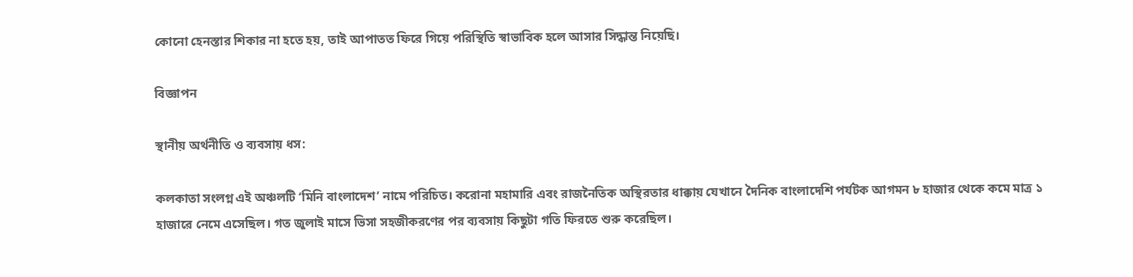কোনো হেনস্তার শিকার না হতে হয়, তাই আপাতত ফিরে গিয়ে পরিস্থিতি স্বাভাবিক হলে আসার সিদ্ধান্ত নিয়েছি।

বিজ্ঞাপন

স্থানীয় অর্থনীতি ও ব্যবসায় ধস:

কলকাতা সংলগ্ন এই অঞ্চলটি ‘মিনি বাংলাদেশ’ নামে পরিচিত। করোনা মহামারি এবং রাজনৈতিক অস্থিরতার ধাক্কায় যেখানে দৈনিক বাংলাদেশি পর্যটক আগমন ৮ হাজার থেকে কমে মাত্র ১ হাজারে নেমে এসেছিল। গত জুলাই মাসে ভিসা সহজীকরণের পর ব্যবসায় কিছুটা গতি ফিরতে শুরু করেছিল।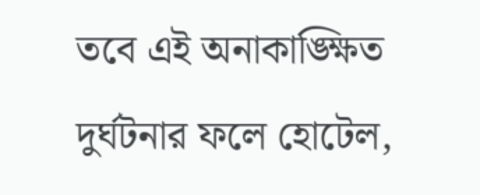তবে এই অনাকাঙ্ক্ষিত দুর্ঘটনার ফলে হোটেল,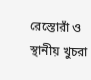রেস্তোরাঁ ও স্থানীয় খুচরা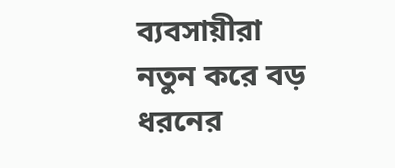ব্যবসায়ীরা নতুন করে বড় ধরনের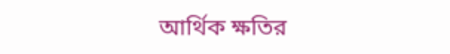আর্থিক ক্ষতির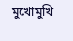মুখোমুখি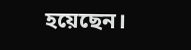হয়েছেন।